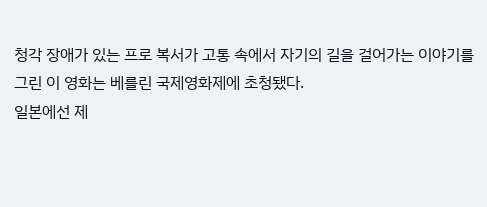청각 장애가 있는 프로 복서가 고통 속에서 자기의 길을 걸어가는 이야기를 그린 이 영화는 베를린 국제영화제에 초청됐다.
일본에선 제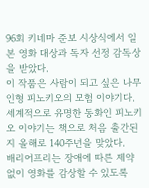96회 키네마 준보 시상식에서 일본 영화 대상과 독자 선정 감독상을 받았다.
이 작품은 사람이 되고 싶은 나무 인형 피노키오의 모험 이야기다.
세계적으로 유명한 동화인 피노키오 이야기는 책으로 처음 출간된 지 올해로 140주년을 맞았다.
배리어프리는 장애에 따른 제약 없이 영화를 감상할 수 있도록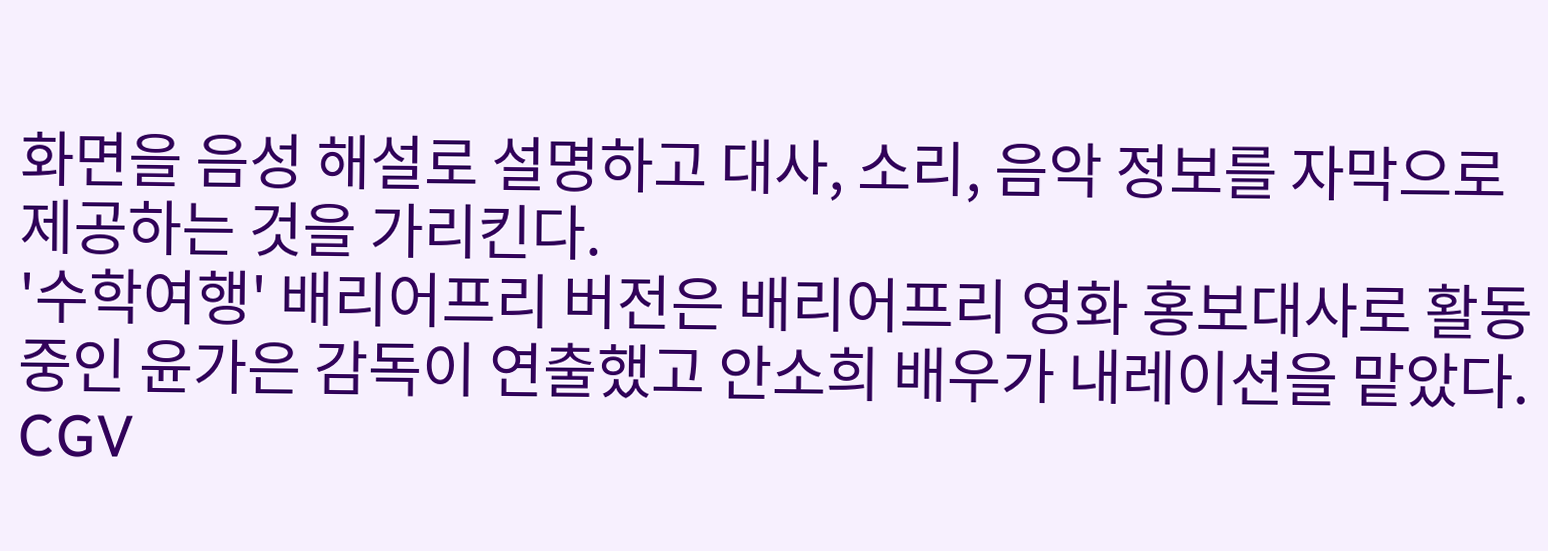화면을 음성 해설로 설명하고 대사, 소리, 음악 정보를 자막으로 제공하는 것을 가리킨다.
'수학여행' 배리어프리 버전은 배리어프리 영화 홍보대사로 활동 중인 윤가은 감독이 연출했고 안소희 배우가 내레이션을 맡았다.
CGV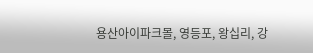용산아이파크몰, 영등포, 왕십리, 강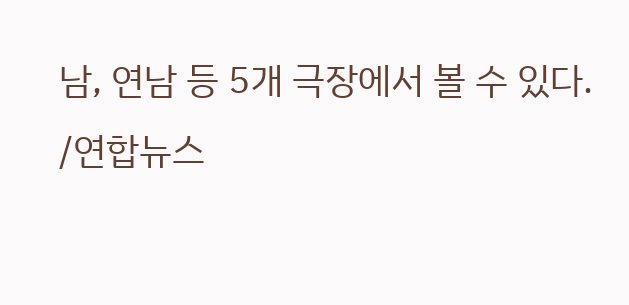남, 연남 등 5개 극장에서 볼 수 있다.
/연합뉴스